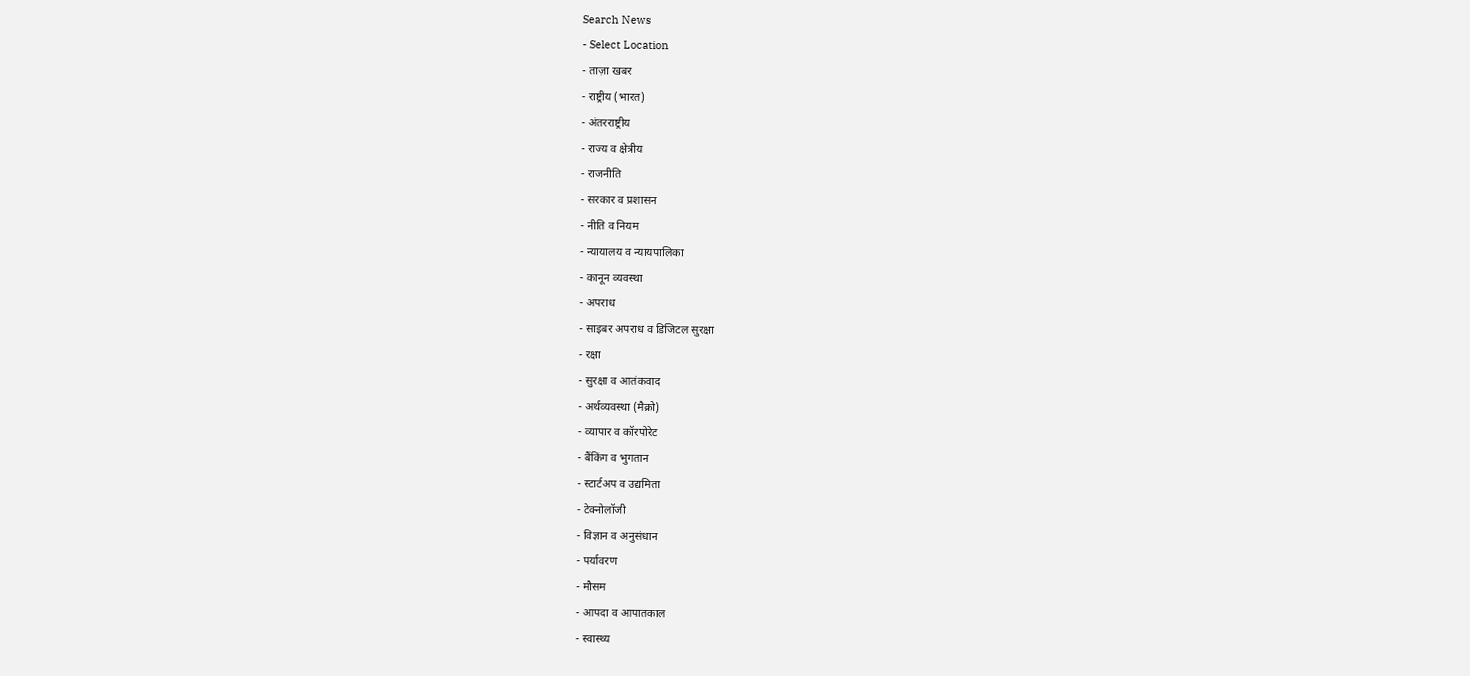Search News
- Select Location
- ताज़ा खबर
- राष्ट्रीय (भारत)
- अंतरराष्ट्रीय
- राज्य व क्षेत्रीय
- राजनीति
- सरकार व प्रशासन
- नीति व नियम
- न्यायालय व न्यायपालिका
- कानून व्यवस्था
- अपराध
- साइबर अपराध व डिजिटल सुरक्षा
- रक्षा
- सुरक्षा व आतंकवाद
- अर्थव्यवस्था (मैक्रो)
- व्यापार व कॉरपोरेट
- बैंकिंग व भुगतान
- स्टार्टअप व उद्यमिता
- टेक्नोलॉजी
- विज्ञान व अनुसंधान
- पर्यावरण
- मौसम
- आपदा व आपातकाल
- स्वास्थ्य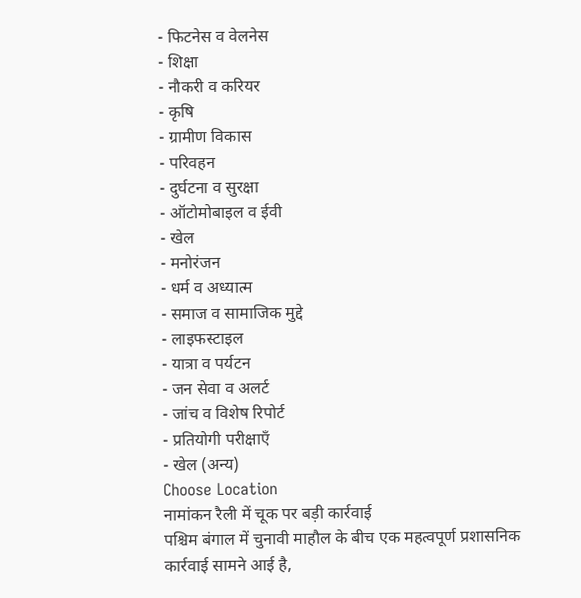- फिटनेस व वेलनेस
- शिक्षा
- नौकरी व करियर
- कृषि
- ग्रामीण विकास
- परिवहन
- दुर्घटना व सुरक्षा
- ऑटोमोबाइल व ईवी
- खेल
- मनोरंजन
- धर्म व अध्यात्म
- समाज व सामाजिक मुद्दे
- लाइफस्टाइल
- यात्रा व पर्यटन
- जन सेवा व अलर्ट
- जांच व विशेष रिपोर्ट
- प्रतियोगी परीक्षाएँ
- खेल (अन्य)
Choose Location
नामांकन रैली में चूक पर बड़ी कार्रवाई
पश्चिम बंगाल में चुनावी माहौल के बीच एक महत्वपूर्ण प्रशासनिक कार्रवाई सामने आई है,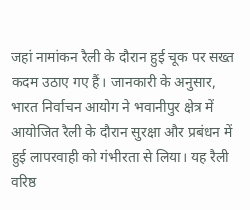जहां नामांकन रैली के दौरान हुई चूक पर सख्त कदम उठाए गए हैं। जानकारी के अनुसार, भारत निर्वाचन आयोग ने भवानीपुर क्षेत्र में आयोजित रैली के दौरान सुरक्षा और प्रबंधन में हुई लापरवाही को गंभीरता से लिया। यह रैली वरिष्ठ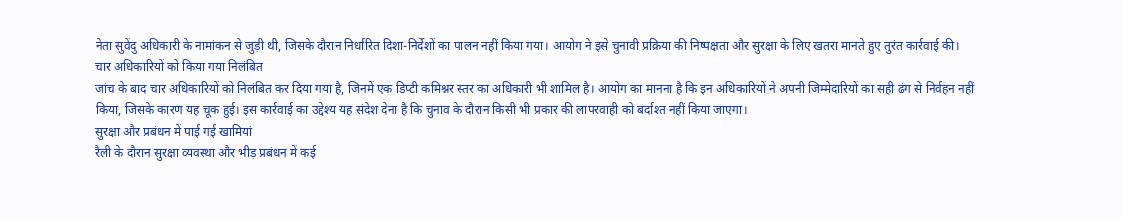नेता सुवेंदु अधिकारी के नामांकन से जुड़ी थी, जिसके दौरान निर्धारित दिशा-निर्देशों का पालन नहीं किया गया। आयोग ने इसे चुनावी प्रक्रिया की निष्पक्षता और सुरक्षा के लिए खतरा मानते हुए तुरंत कार्रवाई की।
चार अधिकारियों को किया गया निलंबित
जांच के बाद चार अधिकारियों को निलंबित कर दिया गया है, जिनमें एक डिप्टी कमिश्नर स्तर का अधिकारी भी शामिल है। आयोग का मानना है कि इन अधिकारियों ने अपनी जिम्मेदारियों का सही ढंग से निर्वहन नहीं किया, जिसके कारण यह चूक हुई। इस कार्रवाई का उद्देश्य यह संदेश देना है कि चुनाव के दौरान किसी भी प्रकार की लापरवाही को बर्दाश्त नहीं किया जाएगा।
सुरक्षा और प्रबंधन में पाई गई खामियां
रैली के दौरान सुरक्षा व्यवस्था और भीड़ प्रबंधन में कई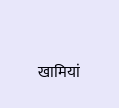खामियां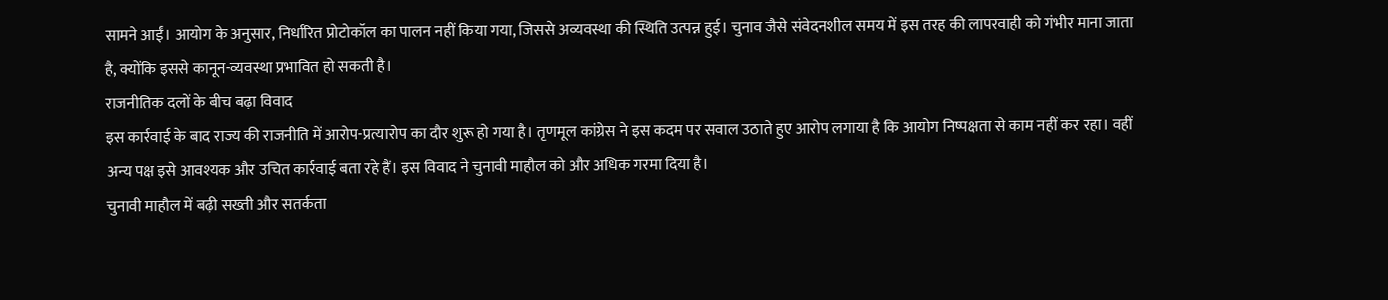सामने आईं। आयोग के अनुसार, निर्धारित प्रोटोकॉल का पालन नहीं किया गया, जिससे अव्यवस्था की स्थिति उत्पन्न हुई। चुनाव जैसे संवेदनशील समय में इस तरह की लापरवाही को गंभीर माना जाता है, क्योंकि इससे कानून-व्यवस्था प्रभावित हो सकती है।
राजनीतिक दलों के बीच बढ़ा विवाद
इस कार्रवाई के बाद राज्य की राजनीति में आरोप-प्रत्यारोप का दौर शुरू हो गया है। तृणमूल कांग्रेस ने इस कदम पर सवाल उठाते हुए आरोप लगाया है कि आयोग निष्पक्षता से काम नहीं कर रहा। वहीं अन्य पक्ष इसे आवश्यक और उचित कार्रवाई बता रहे हैं। इस विवाद ने चुनावी माहौल को और अधिक गरमा दिया है।
चुनावी माहौल में बढ़ी सख्ती और सतर्कता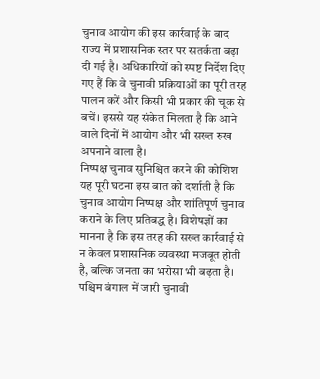चुनाव आयोग की इस कार्रवाई के बाद राज्य में प्रशासनिक स्तर पर सतर्कता बढ़ा दी गई है। अधिकारियों को स्पष्ट निर्देश दिए गए हैं कि वे चुनावी प्रक्रियाओं का पूरी तरह पालन करें और किसी भी प्रकार की चूक से बचें। इससे यह संकेत मिलता है कि आने वाले दिनों में आयोग और भी सख्त रुख अपनाने वाला है।
निष्पक्ष चुनाव सुनिश्चित करने की कोशिश
यह पूरी घटना इस बात को दर्शाती है कि चुनाव आयोग निष्पक्ष और शांतिपूर्ण चुनाव कराने के लिए प्रतिबद्ध है। विशेषज्ञों का मानना है कि इस तरह की सख्त कार्रवाई से न केवल प्रशासनिक व्यवस्था मजबूत होती है, बल्कि जनता का भरोसा भी बढ़ता है। पश्चिम बंगाल में जारी चुनावी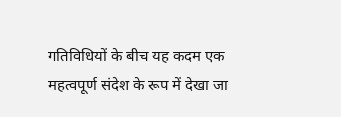गतिविधियों के बीच यह कदम एक महत्वपूर्ण संदेश के रूप में देखा जा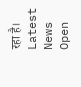रहा है।
Latest News
Open